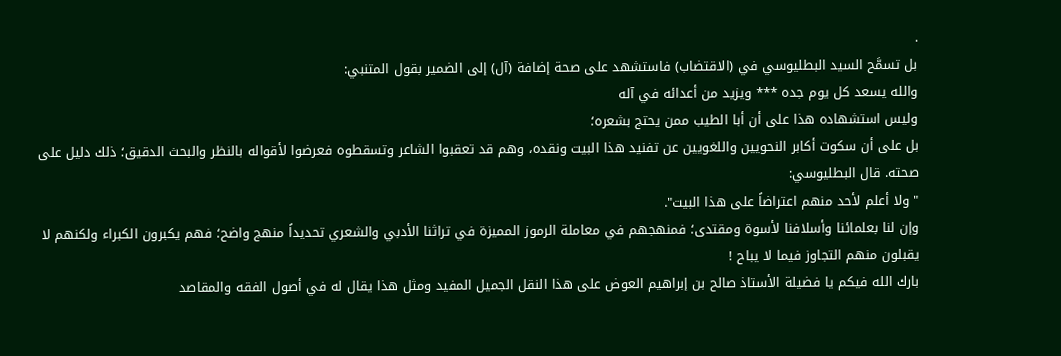.
بل تسمَّح السيد البطليوسي في (الاقتضاب) فاستشهد على صحة إضافة (آل) إلى الضمير بقول المتنبي:
والله يسعد كل يوم جده *** ويزيد من أعدائه في آله
وليس استشهاده هذا على أن أبا الطيب ممن يحتج بشعره؛
بل على أن سكوت أكابر النحويين واللغويين عن تفنيد هذا البيت ونقده، وهم قد تعقبوا الشاعر وتسقطوه فعرضوا لأقواله بالنظر والبحث الدقيق؛ ذلك دليل على صحته. قال البطليوسي:
" ولا أعلم لأحد منهم اعتراضاً على هذا البيت".
وإن لنا بعلمائنا وأسلافنا لأسوة ومقتدى؛ فمنهجهم في معاملة الرموز المميزة في تراثنا الأدبي والشعري تحديداً منهج واضح؛ فهم يكبرون الكبراء ولكنهم لا يقبلون منهم التجاوز فيما لا يباح !
بارك الله فيكم يا فضيلة الأستاذ صالح بن إبراهيم العوض على هذا النقل الجميل المفيد ومثل هذا يقال له في أصول الفقه والمقاصد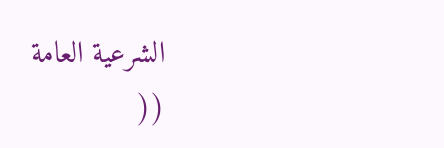الشرعية العامة
((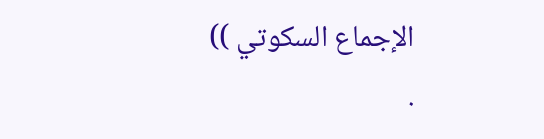الإجماع السكوتي ))
.